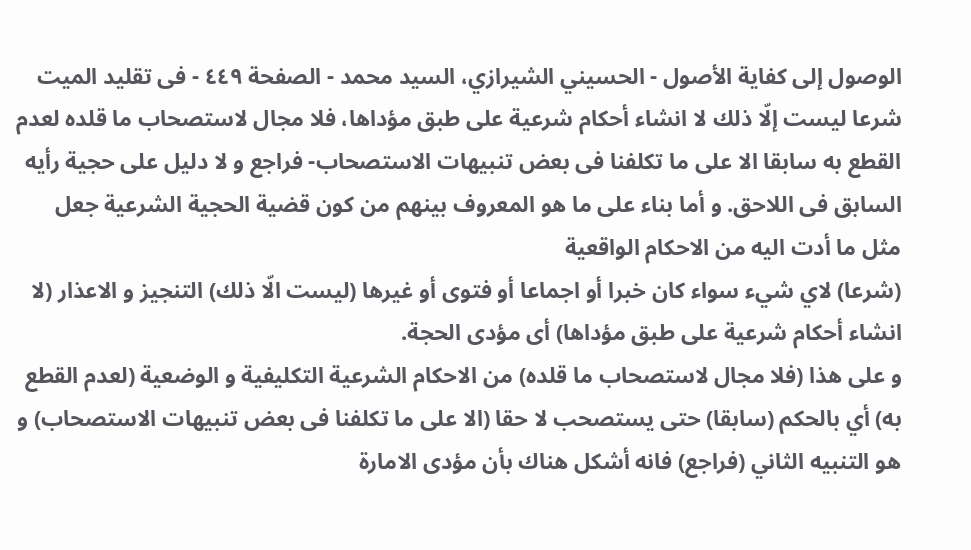الوصول إلى كفاية الأصول - الحسيني الشيرازي، السيد محمد - الصفحة ٤٤٩ - فى تقليد الميت
شرعا ليست إلّا ذلك لا انشاء أحكام شرعية على طبق مؤداها، فلا مجال لاستصحاب ما قلده لعدم القطع به سابقا الا على ما تكلفنا فى بعض تنبيهات الاستصحاب- فراجع و لا دليل على حجية رأيه السابق فى اللاحق. و أما بناء على ما هو المعروف بينهم من كون قضية الحجية الشرعية جعل مثل ما أدت اليه من الاحكام الواقعية
(شرعا) لاي شيء سواء كان خبرا أو اجماعا أو فتوى أو غيرها (ليست الّا ذلك) التنجيز و الاعذار (لا انشاء أحكام شرعية على طبق مؤداها) أى مؤدى الحجة.
و على هذا (فلا مجال لاستصحاب ما قلده) من الاحكام الشرعية التكليفية و الوضعية (لعدم القطع به) أي بالحكم (سابقا) حتى يستصحب لا حقا (الا على ما تكلفنا فى بعض تنبيهات الاستصحاب) و هو التنبيه الثاني (فراجع) فانه أشكل هناك بأن مؤدى الامارة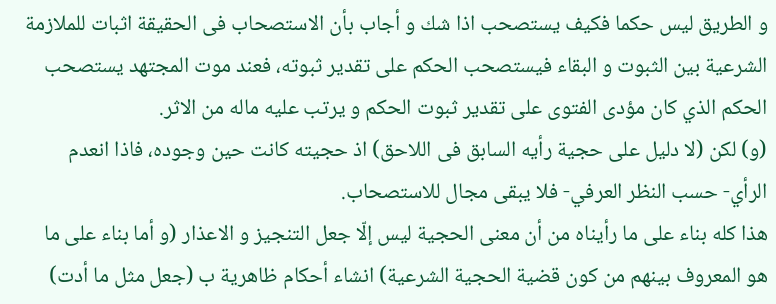و الطريق ليس حكما فكيف يستصحب اذا شك و أجاب بأن الاستصحاب فى الحقيقة اثبات للملازمة الشرعية بين الثبوت و البقاء فيستصحب الحكم على تقدير ثبوته، فعند موت المجتهد يستصحب الحكم الذي كان مؤدى الفتوى على تقدير ثبوت الحكم و يرتب عليه ماله من الاثر.
(و) لكن (لا دليل على حجية رأيه السابق فى اللاحق) اذ حجيته كانت حين وجوده، فاذا انعدم الرأي- حسب النظر العرفي- فلا يبقى مجال للاستصحاب.
هذا كله بناء على ما رأيناه من أن معنى الحجية ليس إلّا جعل التنجيز و الاعذار (و أما بناء على ما هو المعروف بينهم من كون قضية الحجية الشرعية) انشاء أحكام ظاهرية ب (جعل مثل ما أدت)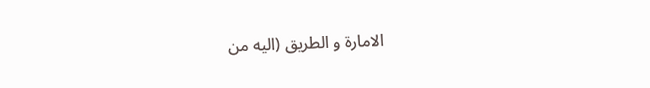الامارة و الطريق (اليه من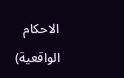الاحكام الواقعية)